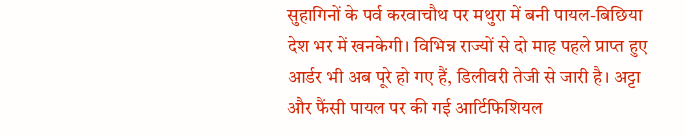सुहागिनों के पर्व करवाचौथ पर मथुरा में बनी पायल-बिछिया देश भर में खनकेगी। विभिन्न राज्यों से दो माह पहले प्राप्त हुए आर्डर भी अब पूरे हो गए हैं, डिलीवरी तेजी से जारी है। अट्टा और फैंसी पायल पर की गई आर्टिफिशियल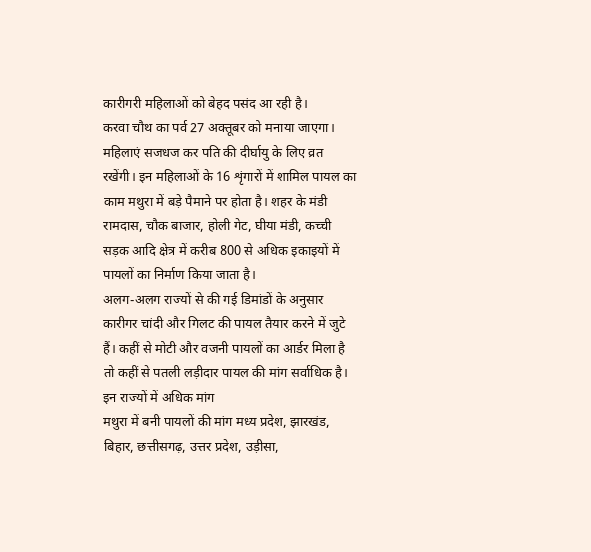कारीगरी महिलाओं को बेहद पसंद आ रही है।
करवा चौथ का पर्व 27 अक्तूबर को मनाया जाएगा। महिलाएं सजधज कर पति की दीर्घायु के लिए व्रत रखेंगी। इन महिलाओं के 16 शृंगारों में शामिल पायल का काम मथुरा में बड़े पैमाने पर होता है। शहर के मंडी रामदास, चौक बाजार, होली गेट, घीया मंडी, कच्ची सड़क आदि क्षेत्र में करीब 800 से अधिक इकाइयों में पायलों का निर्माण किया जाता है।
अलग-अलग राज्यों से की गई डिमांडों के अनुसार कारीगर चांदी और गिलट की पायल तैयार करने में जुटे हैं। कहीं से मोटी और वजनी पायलों का आर्डर मिला है तो कहीं से पतली लड़ीदार पायल की मांग सर्वाधिक है।
इन राज्यों में अधिक मांग
मथुरा में बनी पायलों की मांग मध्य प्रदेश, झारखंड, बिहार, छत्तीसगढ़, उत्तर प्रदेश, उड़ीसा,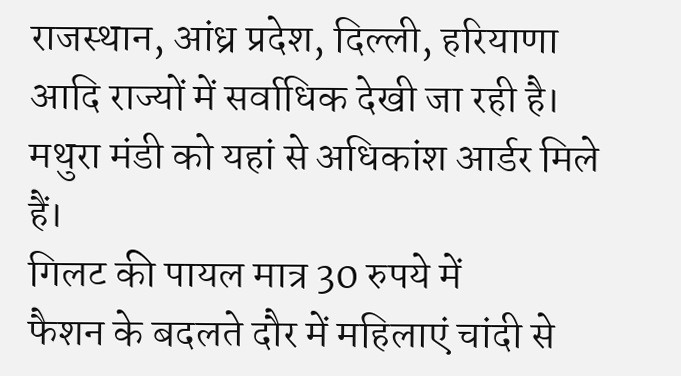राजस्थान, आंध्र प्रदेश, दिल्ली, हरियाणा आदि राज्यों में सर्वाधिक देखी जा रही है। मथुरा मंडी को यहां से अधिकांश आर्डर मिले हैं।
गिलट की पायल मात्र 30 रुपये में
फैशन के बदलते दौर में महिलाएं चांदी से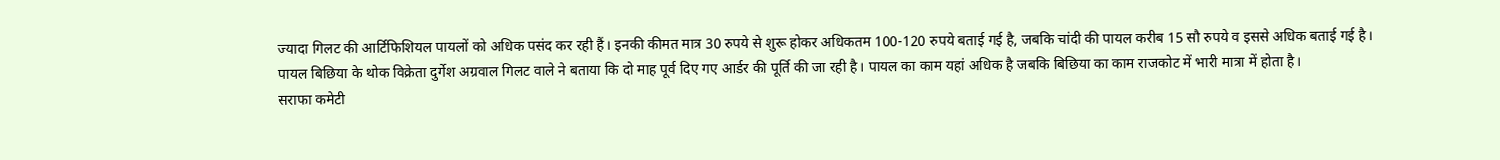ज्यादा गिलट की आर्टिफिशियल पायलों को अधिक पसंद कर रही हैं। इनकी कीमत मात्र 30 रुपये से शुरू होकर अधिकतम 100-120 रुपये बताई गई है, जबकि चांदी की पायल करीब 15 सौ रुपये व इससे अधिक बताई गई है।
पायल बिछिया के थोक विक्रेता दुर्गेश अग्रवाल गिलट वाले ने बताया कि दो माह पूर्व दिए गए आर्डर की पूर्ति की जा रही है। पायल का काम यहां अधिक है जबकि बिछिया का काम राजकोट में भारी मात्रा में होता है।
सराफा कमेटी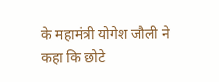के महामंत्री योगेश जौली ने कहा कि छोटे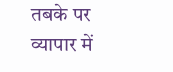तबके पर व्यापार में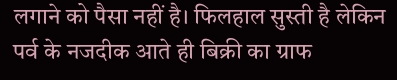लगाने को पैसा नहीं है। फिलहाल सुस्ती है लेकिन पर्व के नजदीक आते ही बिक्री का ग्राफ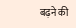बढ़ने की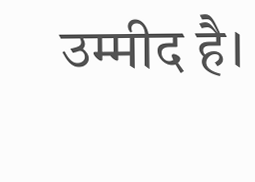उम्मीद है।